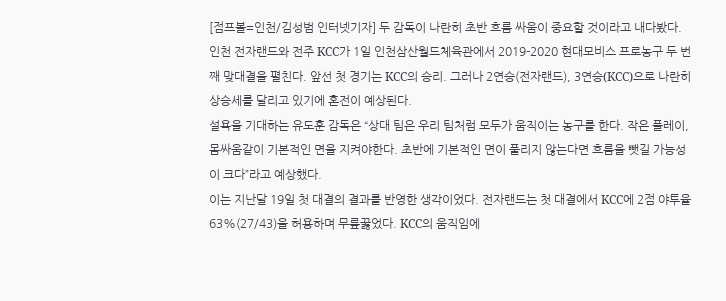[점프볼=인천/김성범 인터넷기자] 두 감독이 나란히 초반 흐름 싸움이 중요할 것이라고 내다봤다.
인천 전자랜드와 전주 KCC가 1일 인천삼산월드체육관에서 2019-2020 현대모비스 프로농구 두 번째 맞대결을 펼친다. 앞선 첫 경기는 KCC의 승리. 그러나 2연승(전자랜드), 3연승(KCC)으로 나란히 상승세를 달리고 있기에 혼전이 예상된다.
설욕을 기대하는 유도훈 감독은 “상대 팀은 우리 팀처럼 모두가 움직이는 농구를 한다. 작은 플레이, 몸싸움같이 기본적인 면을 지켜야한다. 초반에 기본적인 면이 풀리지 않는다면 흐름을 뺏길 가능성이 크다”라고 예상했다.
이는 지난달 19일 첫 대결의 결과를 반영한 생각이었다. 전자랜드는 첫 대결에서 KCC에 2점 야투율 63%(27/43)을 허용하며 무릎꿇었다. KCC의 움직임에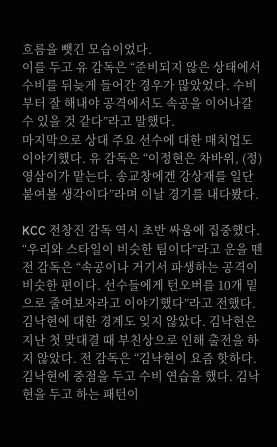흐름을 뺏긴 모습이었다.
이를 두고 유 감독은 “준비되지 않은 상태에서 수비를 뒤늦게 들어간 경우가 많았었다. 수비부터 잘 해내야 공격에서도 속공을 이어나갈 수 있을 것 같다”라고 말했다.
마지막으로 상대 주요 선수에 대한 매치업도 이야기했다. 유 감독은 “이정현은 차바위, (정)영삼이가 맡는다. 송교창에겐 강상재를 일단 붙여볼 생각이다”라며 이날 경기를 내다봤다.

KCC 전창진 감독 역시 초반 싸움에 집중했다. “우리와 스타일이 비슷한 팀이다”라고 운을 뗀 전 감독은 “속공이나 거기서 파생하는 공격이 비슷한 편이다. 선수들에게 턴오버를 10개 밑으로 줄여보자라고 이야기했다”라고 전했다.
김낙현에 대한 경계도 잊지 않았다. 김낙현은 지난 첫 맞대결 때 부친상으로 인해 출전을 하지 않았다. 전 감독은 “김낙현이 요즘 핫하다. 김낙현에 중점을 두고 수비 연습을 했다. 김낙현을 두고 하는 패턴이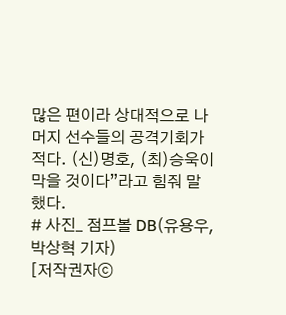많은 편이라 상대적으로 나머지 선수들의 공격기회가 적다. (신)명호, (최)승욱이 막을 것이다”라고 힘줘 말했다.
# 사진_ 점프볼 DB(유용우, 박상혁 기자)
[저작권자ⓒ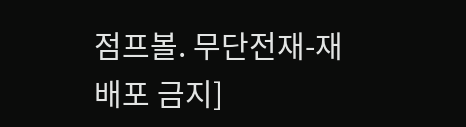점프볼. 무단전재-재배포 금지]